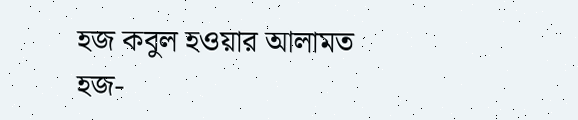হজ কবুল হওয়ার আলামত
হজ-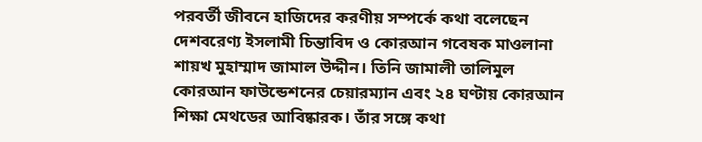পরবর্তী জীবনে হাজিদের করণীয় সম্পর্কে কথা বলেছেন দেশবরেণ্য ইসলামী চিন্তাবিদ ও কোরআন গবেষক মাওলানা শায়খ মুহাম্মাদ জামাল উদ্দীন। তিনি জামালী তালিমুল কোরআন ফাউন্ডেশনের চেয়ারম্যান এবং ২৪ ঘণ্টায় কোরআন শিক্ষা মেথডের আবিষ্কারক। তাঁর সঙ্গে কথা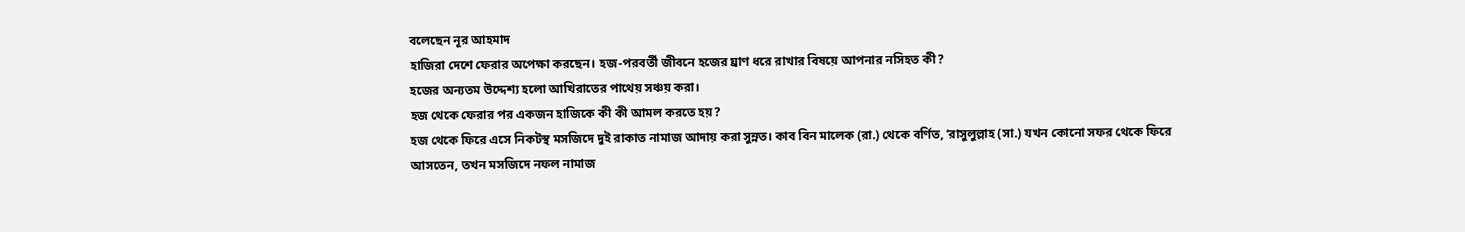বলেছেন নূর আহমাদ
হাজিরা দেশে ফেরার অপেক্ষা করছেন। হজ-পরবর্তী জীবনে হজের ঘ্রাণ ধরে রাখার বিষয়ে আপনার নসিহত কী?
হজের অন্যতম উদ্দেশ্য হলো আখিরাতের পাথেয় সঞ্চয় করা।
হজ থেকে ফেরার পর একজন হাজিকে কী কী আমল করতে হয়?
হজ থেকে ফিরে এসে নিকটস্থ মসজিদে দুই রাকাত নামাজ আদায় করা সুন্নত। কাব বিন মালেক (রা.) থেকে বর্ণিত, ‘রাসুলুল্লাহ (সা.) যখন কোনো সফর থেকে ফিরে আসতেন, তখন মসজিদে নফল নামাজ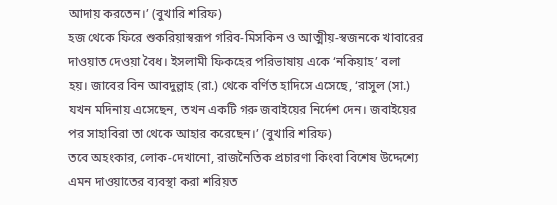আদায় করতেন।’ (বুখারি শরিফ)
হজ থেকে ফিরে শুকরিয়াস্বরূপ গরিব-মিসকিন ও আত্মীয়-স্বজনকে খাবারের দাওয়াত দেওয়া বৈধ। ইসলামী ফিকহের পরিভাষায় একে ‘নকিয়াহ’ বলা হয়। জাবের বিন আবদুল্লাহ (রা.) থেকে বর্ণিত হাদিসে এসেছে, ‘রাসুল (সা.) যখন মদিনায় এসেছেন, তখন একটি গরু জবাইয়ের নির্দেশ দেন। জবাইয়ের পর সাহাবিরা তা থেকে আহার করেছেন।’ (বুখারি শরিফ)
তবে অহংকার, লোক-দেখানো, রাজনৈতিক প্রচারণা কিংবা বিশেষ উদ্দেশ্যে এমন দাওয়াতের ব্যবস্থা করা শরিয়ত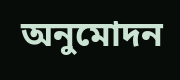অনুমোদন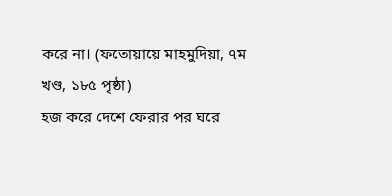করে না। (ফতোয়ায়ে মাহমুদিয়া, ৭ম খণ্ড, ১৮৫ পৃষ্ঠা)
হজ করে দেশে ফেরার পর ঘরে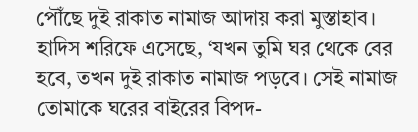পৌঁছে দুই রাকাত নামাজ আদায় করা মুস্তাহাব। হাদিস শরিফে এসেছে, ‘যখন তুমি ঘর থেকে বের হবে, তখন দুই রাকাত নামাজ পড়বে। সেই নামাজ তোমাকে ঘরের বাইরের বিপদ-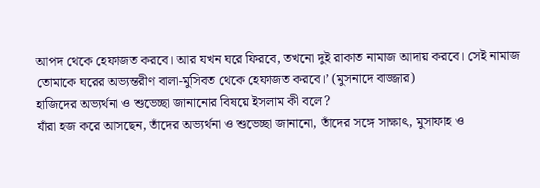আপদ থেকে হেফাজত করবে। আর যখন ঘরে ফিরবে, তখনো দুই রাকাত নামাজ আদায় করবে। সেই নামাজ তোমাকে ঘরের অভ্যন্তরীণ বালা-মুসিবত থেকে হেফাজত করবে।’ (মুসনাদে বাজ্জার)
হাজিদের অভ্যর্থনা ও শুভেচ্ছা জানানোর বিষয়ে ইসলাম কী বলে?
যাঁরা হজ করে আসছেন, তাঁদের অভ্যর্থনা ও শুভেচ্ছা জানানো, তাঁদের সঙ্গে সাক্ষাৎ, মুসাফাহ ও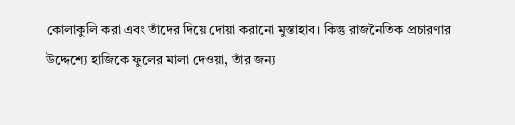কোলাকুলি করা এবং তাঁদের দিয়ে দোয়া করানো মুস্তাহাব। কিন্তু রাজনৈতিক প্রচারণার উদ্দেশ্যে হাজিকে ফুলের মালা দেওয়া, তাঁর জন্য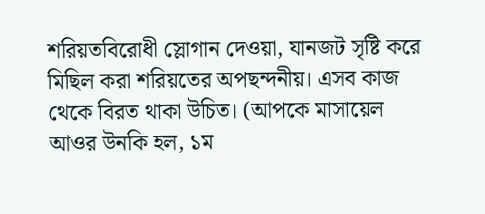শরিয়তবিরোধী স্লোগান দেওয়া, যানজট সৃষ্টি করে মিছিল করা শরিয়তের অপছন্দনীয়। এসব কাজ থেকে বিরত থাকা উচিত। (আপকে মাসায়েল আওর উনকি হল, ১ম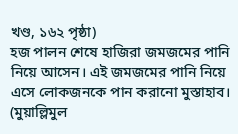খণ্ড, ১৬২ পৃষ্ঠা)
হজ পালন শেষে হাজিরা জমজমের পানি নিয়ে আসেন। এই জমজমের পানি নিয়ে এসে লোকজনকে পান করানো মুস্তাহাব। (মুয়াল্লিমুল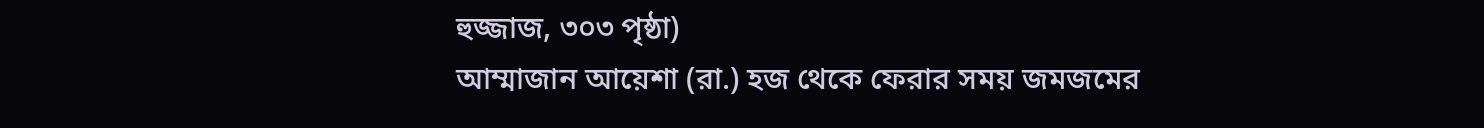হুজ্জাজ, ৩০৩ পৃষ্ঠা)
আম্মাজান আয়েশা (রা.) হজ থেকে ফেরার সময় জমজমের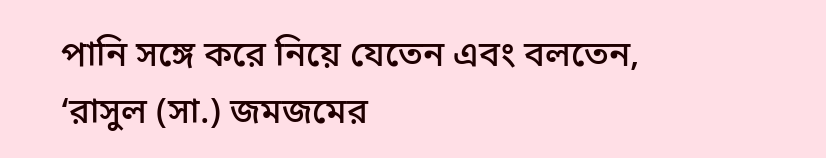পানি সঙ্গে করে নিয়ে যেতেন এবং বলতেন, ‘রাসুল (সা.) জমজমের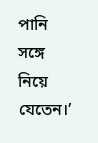পানি সঙ্গে নিয়ে যেতেন।’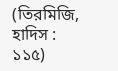(তিরমিজি, হাদিস : ১১৫)